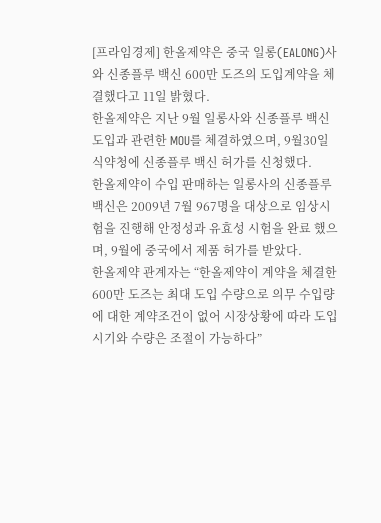[프라임경제] 한올제약은 중국 일롱(EALONG)사와 신종플루 백신 600만 도즈의 도입계약을 체결했다고 11일 밝혔다.
한올제약은 지난 9월 일롱사와 신종플루 백신 도입과 관련한 MOU를 체결하였으며, 9월30일 식약청에 신종플루 백신 허가를 신청했다.
한올제약이 수입 판매하는 일롱사의 신종플루 백신은 2009년 7월 967명을 대상으로 임상시험을 진행해 안정성과 유효성 시험을 완료 했으며, 9월에 중국에서 제품 허가를 받았다.
한올제약 관계자는 “한올제약이 계약을 체결한 600만 도즈는 최대 도입 수량으로 의무 수입량에 대한 계약조건이 없어 시장상황에 따라 도입 시기와 수량은 조절이 가능하다”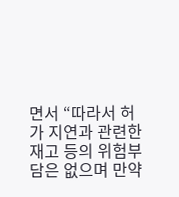면서 “따라서 허가 지연과 관련한 재고 등의 위험부담은 없으며 만약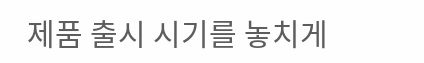제품 출시 시기를 놓치게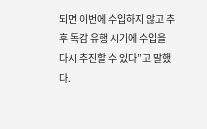되면 이번에 수입하지 않고 추후 독감 유행 시기에 수입을 다시 추진할 수 있다”고 말했다.